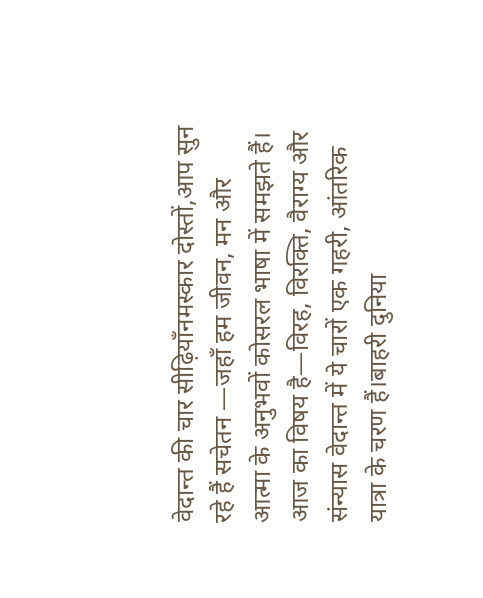वेदान्त की चार सीढ़ियाँनमस्कार दोस्तों,आप सुन रहे हैं सचेतन —जहाँ हम जीवन, मन और आत्मा के अनुभवों कोसरल भाषा में समझते हैं। आज का विषय है—विरह, विरक्ति, वैराग्य और संन्यास वेदान्त में ये चारों एक गहरी, आंतरिक यात्रा के चरण हैं।बाहरी दुनिया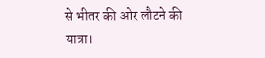से भीतर की ओर लौटने की यात्रा।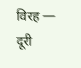विरह — दूरी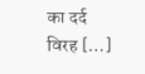का दर्द विरह […]